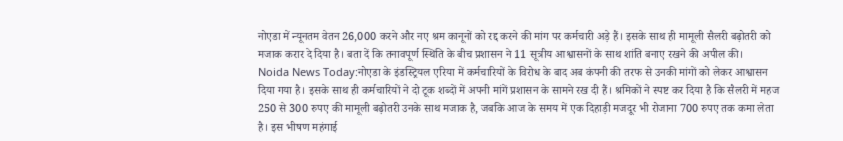नोएडा में न्यूनतम वेतन 26,000 करने और नए श्रम कानूनों को रद्द करने की मांग पर कर्मचारी अड़े हैं। इसके साथ ही मामूली सैलरी बढ़ोतरी को मजाक करार दे दिया है। बता दें कि तनावपूर्ण स्थिति के बीच प्रशासन ने 11 सूत्रीय आश्वासनों के साथ शांति बनाए रखने की अपील की।
Noida News Today:नोएडा के इंडस्ट्रियल एरिया में कर्मचारियों के विरोध के बाद अब कंपनी की तरफ से उनकी मांगों को लेकर आश्वासन दिया गया है। इसके साथ ही कर्मचारियों ने दो टूक शब्दों में अपनी मांगें प्रशासन के सामने रख दी हैं। श्रमिकों ने स्पष्ट कर दिया है कि सैलरी में महज 250 से 300 रुपए की मामूली बढ़ोतरी उनके साथ मजाक है, जबकि आज के समय में एक दिहाड़ी मजदूर भी रोजाना 700 रुपए तक कमा लेता है। इस भीषण महंगाई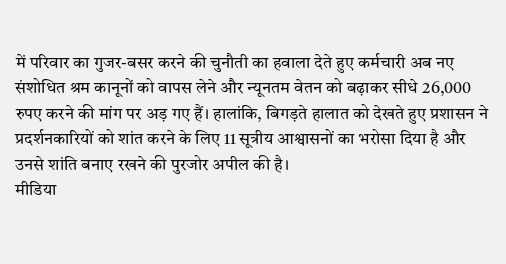में परिवार का गुजर-बसर करने की चुनौती का हवाला देते हुए कर्मचारी अब नए संशोधित श्रम कानूनों को वापस लेने और न्यूनतम वेतन को बढ़ाकर सीधे 26,000 रुपए करने की मांग पर अड़ गए हैं। हालांकि, बिगड़ते हालात को देखते हुए प्रशासन ने प्रदर्शनकारियों को शांत करने के लिए 11 सूत्रीय आश्वासनों का भरोसा दिया है और उनसे शांति बनाए रखने की पुरजोर अपील की है।
मीडिया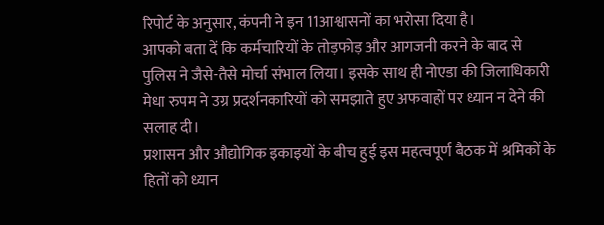रिपोर्ट के अनुसार, कंपनी ने इन 11आश्वासनों का भरोसा दिया है।
आपको बता दें कि कर्मचारियों के तोड़फोड़ और आगजनी करने के बाद से पुलिस ने जैसे-तैसे मोर्चा संभाल लिया। इसके साथ ही नोएडा की जिलाधिकारी मेधा रुपम ने उग्र प्रदर्शनकारियों को समझाते हुए अफवाहों पर ध्यान न देने की सलाह दी।
प्रशासन और औद्योगिक इकाइयों के बीच हुई इस महत्वपूर्ण बैठक में श्रमिकों के हितों को ध्यान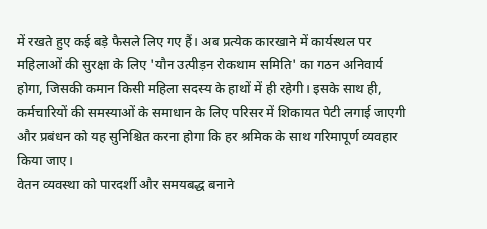में रखते हुए कई बड़े फैसले लिए गए हैं। अब प्रत्येक कारखाने में कार्यस्थल पर महिलाओं की सुरक्षा के लिए 'यौन उत्पीड़न रोकथाम समिति' का गठन अनिवार्य होगा, जिसकी कमान किसी महिला सदस्य के हाथों में ही रहेगी। इसके साथ ही, कर्मचारियों की समस्याओं के समाधान के लिए परिसर में शिकायत पेटी लगाई जाएगी और प्रबंधन को यह सुनिश्चित करना होगा कि हर श्रमिक के साथ गरिमापूर्ण व्यवहार किया जाए।
वेतन व्यवस्था को पारदर्शी और समयबद्ध बनाने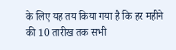के लिए यह तय किया गया है कि हर महीने की 10 तारीख तक सभी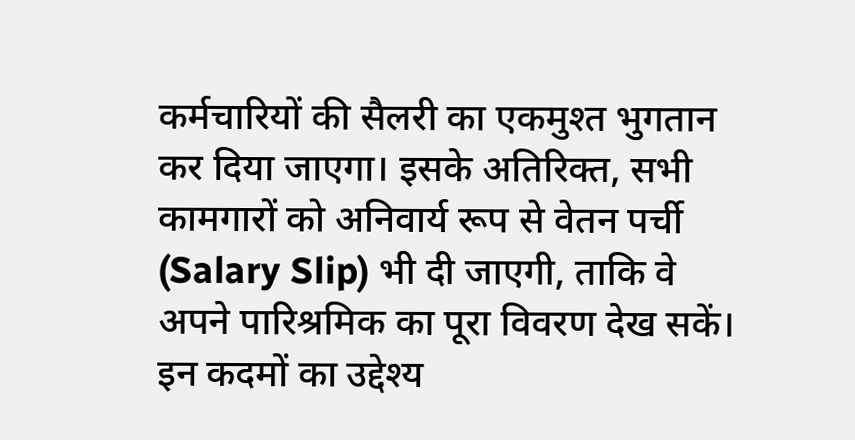कर्मचारियों की सैलरी का एकमुश्त भुगतान कर दिया जाएगा। इसके अतिरिक्त, सभी कामगारों को अनिवार्य रूप से वेतन पर्ची (Salary Slip) भी दी जाएगी, ताकि वे अपने पारिश्रमिक का पूरा विवरण देख सकें। इन कदमों का उद्देश्य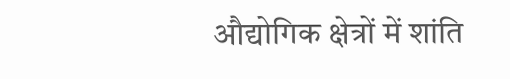औद्योगिक क्षेत्रों में शांति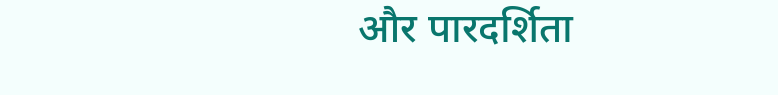और पारदर्शिता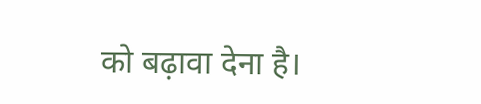को बढ़ावा देना है।